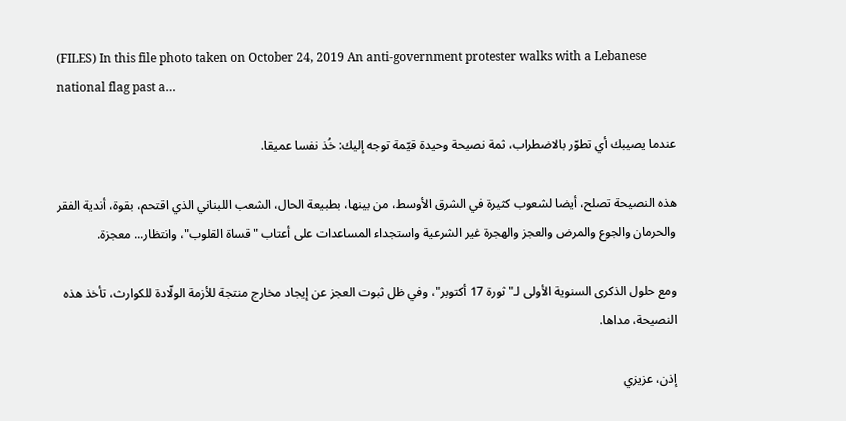(FILES) In this file photo taken on October 24, 2019 An anti-government protester walks with a Lebanese national flag past a…

عندما يصيبك أي تطوّر بالاضطراب، ثمة نصيحة وحيدة قيّمة توجه إليك: خُذ نفسا عميقا.

هذه النصيحة تصلح، أيضا لشعوب كثيرة في الشرق الأوسط، من بينها، بطبيعة الحال، الشعب اللبناني الذي اقتحم، بقوة، أندية الفقر والحرمان والجوع والمرض والعجز والهجرة غير الشرعية واستجداء المساعدات على أعتاب "قساة القلوب"، وانتظار... معجزة.

ومع حلول الذكرى السنوية الأولى لـ"ثورة 17 أكتوبر"، وفي ظل ثبوت العجز عن إيجاد مخارج منتجة للأزمة الولّادة للكوارث، تأخذ هذه النصيحة، مداها.

إذن، عزيزي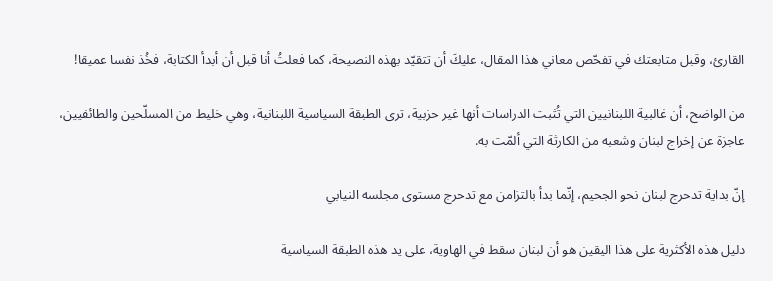القارئ، وقبل متابعتك في تفحّص معاني هذا المقال، عليكَ أن تتقيّد بهذه النصيحة، كما فعلتُ أنا قبل أن أبدأ الكتابة، فخُذ نفسا عميقا!

من الواضح، أن غالبية اللبنانيين التي تُثبت الدراسات أنها غير حزبية، ترى الطبقة السياسية اللبنانية، وهي خليط من المسلّحين والطائفيين، عاجزة عن إخراج لبنان وشعبه من الكارثة التي ألمّت به.

إنّ بداية تدحرج لبنان نحو الجحيم، إنّما بدأ بالتزامن مع تدحرج مستوى مجلسه النيابي

دليل هذه الأكثرية على هذا اليقين هو أن لبنان سقط في الهاوية، على يد هذه الطبقة السياسية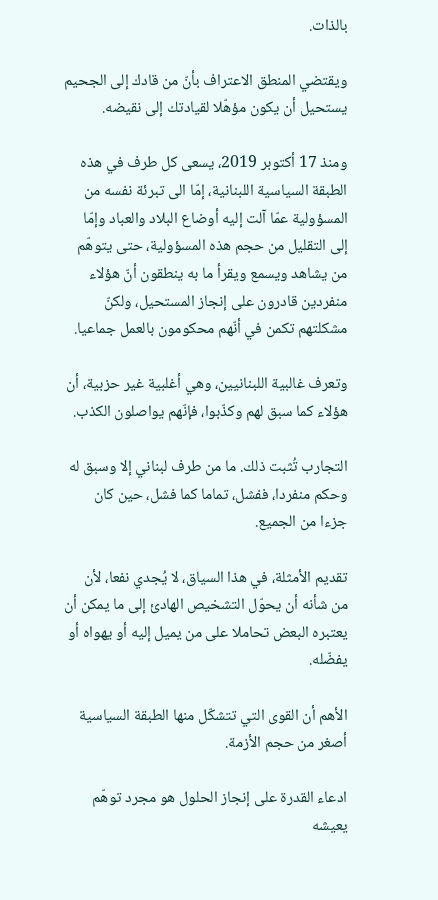بالذات.

ويقتضي المنطق الاعتراف بأنّ من قادك إلى الجحيم يستحيل أن يكون مؤهّلا لقيادتك إلى نقيضه.

ومنذ 17 أكتوبر 2019، يسعى كل طرف في هذه الطبقة السياسية اللبنانية، إمّا الى تبرئة نفسه من المسؤولية عمّا آلت إليه أوضاع البلاد والعباد وإمّا إلى التقليل من حجم هذه المسؤولية، حتى يتوهّم من يشاهد ويسمع ويقرأ ما به ينطقون أنّ هؤلاء منفردين قادرون على إنجاز المستحيل، ولكنّ مشكلتهم تكمن في أنّهم محكومون بالعمل جماعيا.

وتعرف غالبية اللبنانيين، وهي أغلبية غير حزبية، أن هؤلاء كما سبق لهم وكذّبوا، فإنّهم يواصلون الكذب.

التجارب تُثبت ذلك. ما من طرف لبناني إلا وسبق له وحكم منفردا، ففشل، تماما كما فشل، حين كان جزءا من الجميع.

تقديم الأمثلة، في هذا السياق، لا يُجدي نفعا، لأن من شأنه أن يحوّل التشخيص الهادئ إلى ما يمكن أن يعتبره البعض تحاملا على من يميل إليه أو يهواه أو يفضّله.

الأهم أن القوى التي تتشكّل منها الطبقة السياسية أصغر من حجم الأزمة.

ادعاء القدرة على إنجاز الحلول هو مجرد توهّم يعيشه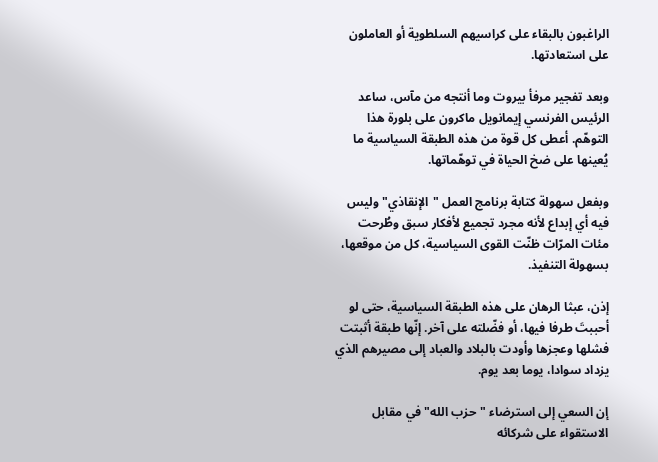الراغبون بالبقاء على كراسيهم السلطوية أو العاملون على استعادتها.

وبعد تفجير مرفأ بيروت وما أنتجه من مآس، ساعد الرئيس الفرنسي إيمانويل ماكرون على بلورة هذا التوهّم. أعطى كل قوة من هذه الطبقة السياسية ما يُعينها على ضخ الحياة في توهّماتها.

وبفعل سهولة كتابة برنامج العمل "الإنقاذي" وليس فيه أي إبداع لأنه مجرد تجميع لأفكار سبق وطُرحت مئات المرّات ظنّت القوى السياسية، كل من موقعها، بسهولة التنفيذ.

إذن، عبثا الرهان على هذه الطبقة السياسية، حتى لو أحببتَ طرفا فيها، أو فضّلته على آخر. إنّها طبقة أثبتت فشلها وعجزها وأودت بالبلاد والعباد إلى مصيرهم الذي يزداد سوادا، يوما بعد يوم.

إن السعي إلى استرضاء "حزب الله" في مقابل الاستقواء على شركائه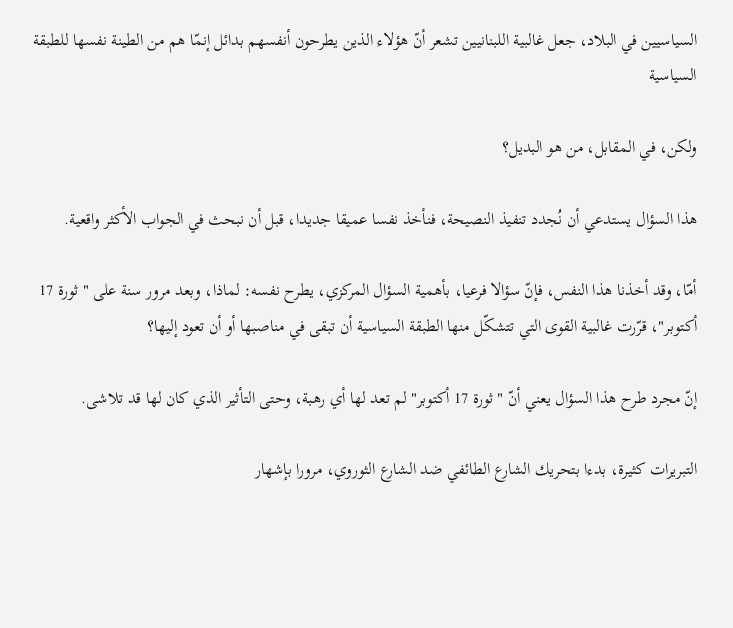السياسيين في البلاد، جعل غالبية اللبنانيين تشعر أنّ هؤلاء الذين يطرحون أنفسهم بدائل إنمّا هم من الطينة نفسها للطبقة السياسية

ولكن، في المقابل، من هو البديل؟

هذا السؤال يستدعي أن نُجدد تنفيذ النصيحة، فنأخذ نفسا عميقا جديدا، قبل أن نبحث في الجواب الأكثر واقعية.

أمّا، وقد أخذنا هذا النفس، فإنّ سؤالا فرعيا، بأهمية السؤال المركزي، يطرح نفسه: لماذا، وبعد مرور سنة على "ثورة 17 أكتوبر"، قرّرت غالبية القوى التي تتشكّل منها الطبقة السياسية أن تبقى في مناصبها أو أن تعود إليها؟

إنّ مجرد طرح هذا السؤال يعني أنّ "ثورة 17 أكتوبر" لم تعد لها أي رهبة، وحتى التأثير الذي كان لها قد تلاشى.

التبريرات كثيرة، بدءا بتحريك الشارع الطائفي ضد الشارع الثوروي، مرورا بإشهار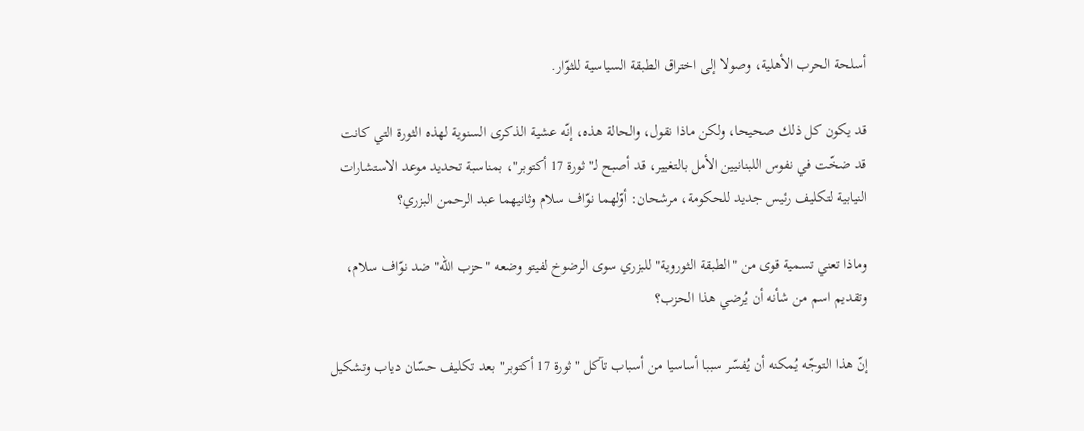أسلحة الحرب الأهلية، وصولا إلى اختراق الطبقة السياسية للثوّار.

قد يكون كل ذلك صحيحا، ولكن ماذا نقول، والحالة هذه، إنّه عشية الذكرى السنوية لهذه الثورة التي كانت قد ضخّت في نفوس اللبنانيين الأمل بالتغيير، قد أصبح لـ"ثورة 17 أكتوبر"، بمناسبة تحديد موعد الاستشارات النيابية لتكليف رئيس جديد للحكومة، مرشحان: أوّلهما نوّاف سلام وثانيهما عبد الرحمن البزري؟

وماذا تعني تسمية قوى من "الطبقة الثوروية" للبزري سوى الرضوخ لفيتو وضعه "حزب الله" ضد نوّاف سلام، وتقديم اسم من شأنه أن يُرضي هذا الحزب؟

إنّ هذا التوجّه يُمكنه أن يُفسّر سببا أساسيا من أسباب تآكل "ثورة 17 أكتوبر" بعد تكليف حسّان دياب وتشكيل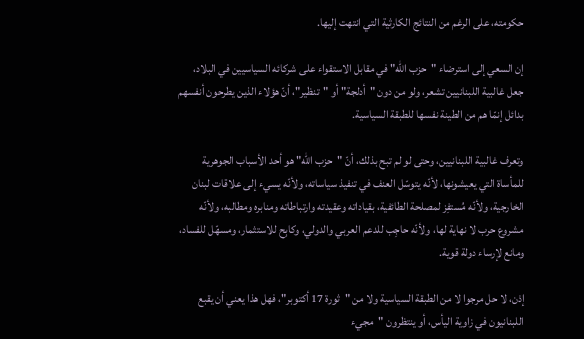حكومته، على الرغم من النتائج الكارثية التي انتهت إليها.

إن السعي إلى استرضاء "حزب الله" في مقابل الاستقواء على شركائه السياسيين في البلاد، جعل غالبية اللبنانيين تشعر، ولو من دون "أدلجة" أو "تنظير"، أنّ هؤلاء الذين يطرحون أنفسهم بدائل إنمّا هم من الطينة نفسها للطبقة السياسية.

وتعرف غالبية اللبنانيين، وحتى لو لم تبح بذلك، أنّ "حزب الله" هو أحد الأسباب الجوهرية للمأساة التي يعيشونها، لأنّه يتوسّل العنف في تنفيذ سياساته، ولأنّه يسيء إلى علاقات لبنان الخارجية، ولأنّه مُستفِز لمصلحة الطائفية، بقياداته وعقيدته وارتباطاته ومنابره ومطالبه، ولأنّه مشروع حرب لا نهاية لها، ولأنّه حاجِب للدعم العربي والدولي، وكابِح للاستثمار، ومسهّل للفساد، ومانع لإرساء دولة قوية.

إذن، لا حل مرجوا لا من الطبقة السياسية ولا من "ثورة 17 أكتوبر"، فهل هذا يعني أن يقبع اللبنانيون في زاوية اليأس، أو ينتظرون "مجيء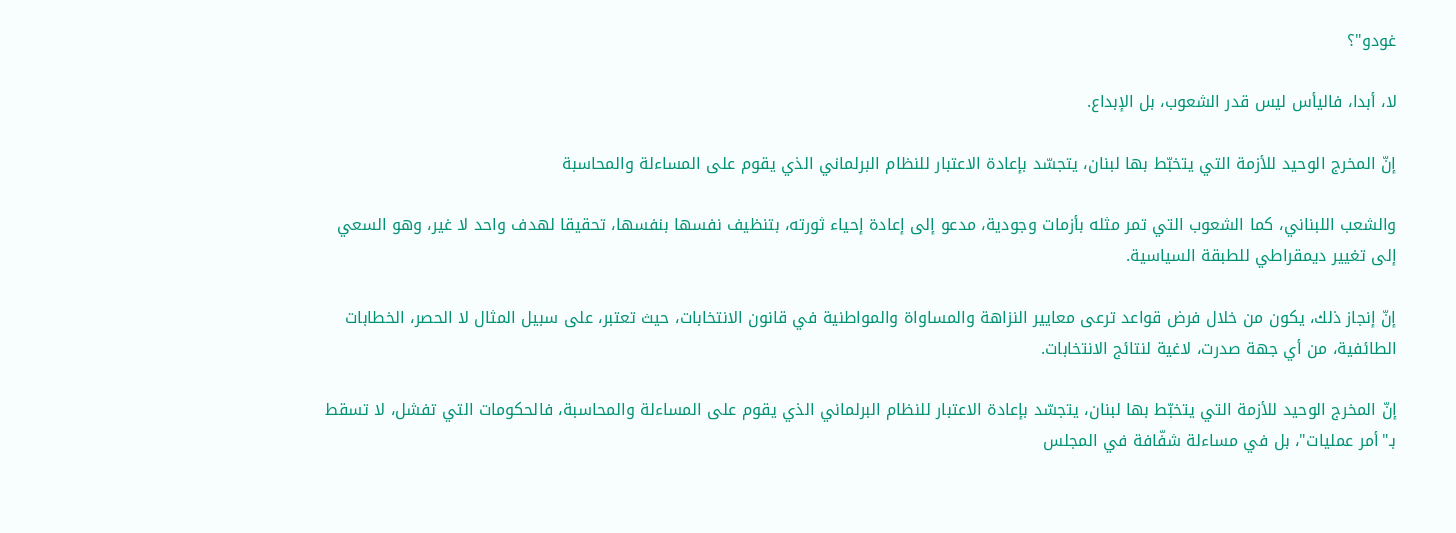غودو"؟

لا، أبدا، فاليأس ليس قدر الشعوب، بل الإبداع.

إنّ المخرج الوحيد للأزمة التي يتخبّط بها لبنان، يتجسّد بإعادة الاعتبار للنظام البرلماني الذي يقوم على المساءلة والمحاسبة

والشعب اللبناني، كما الشعوب التي تمر مثله بأزمات وجودية، مدعو إلى إعادة إحياء ثورته، بتنظيف نفسها بنفسها، تحقيقا لهدف واحد لا غير، وهو السعي إلى تغيير ديمقراطي للطبقة السياسية.

إنّ إنجاز ذلك، يكون من خلال فرض قواعد ترعى معايير النزاهة والمساواة والمواطنية في قانون الانتخابات، حيث تعتبر، على سبيل المثال لا الحصر، الخطابات الطائفية، من أي جهة صدرت، لاغية لنتائج الانتخابات.

إنّ المخرج الوحيد للأزمة التي يتخبّط بها لبنان، يتجسّد بإعادة الاعتبار للنظام البرلماني الذي يقوم على المساءلة والمحاسبة، فالحكومات التي تفشل، لا تسقط بـ"أمر عمليات"، بل في مساءلة شفّافة في المجلس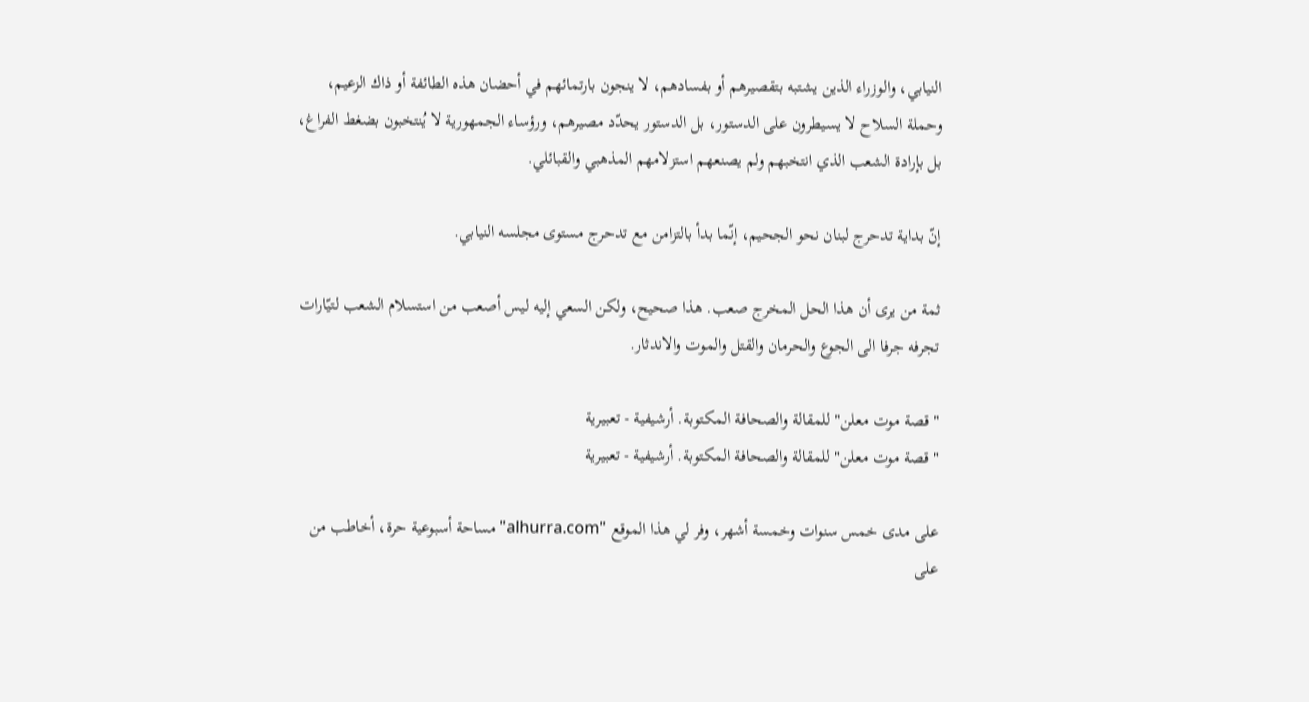النيابي، والوزراء الذين يشتبه بتقصيرهم أو بفسادهم، لا ينجون بارتمائهم في أحضان هذه الطائفة أو ذاك الزعيم، وحملة السلاح لا يسيطرون على الدستور، بل الدستور يحدّد مصيرهم، ورؤساء الجمهورية لا يُنتخبون بضغط الفراغ، بل بإرادة الشعب الذي انتخبهم ولم يصنعهم استزلامهم المذهبي والقبائلي.

إنّ بداية تدحرج لبنان نحو الجحيم، إنّما بدأ بالتزامن مع تدحرج مستوى مجلسه النيابي.

ثمة من يرى أن هذا الحل المخرج صعب. هذا صحيح، ولكن السعي إليه ليس أصعب من استسلام الشعب لتيّارات تجرفه جرفا الى الجوع والحرمان والقتل والموت والاندثار.

"قصة موت معلن" للمقالة والصحافة المكتوبة. أرشيفية - تعبيرية
"قصة موت معلن" للمقالة والصحافة المكتوبة. أرشيفية - تعبيرية

على مدى خمس سنوات وخمسة أشهر، وفر لي هذا الموقع "alhurra.com" مساحة أسبوعية حرة، أخاطب من على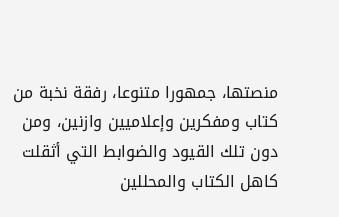منصتها، جمهورا متنوعا، رفقة نخبة من كتاب ومفكرين وإعلاميين وازنين، ومن دون تلك القيود والضوابط التي أثقلت كاهل الكتاب والمحللين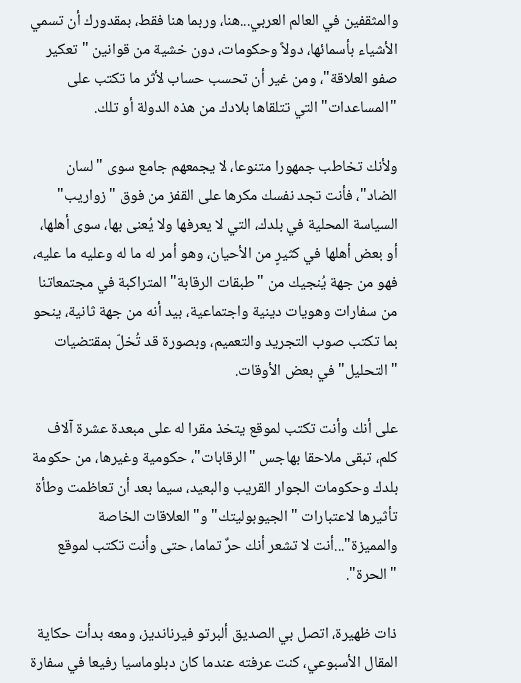والمثقفين في العالم العربي...هنا، وربما هنا فقط، بمقدورك أن تسمي الأشياء بأسمائها، دولاً وحكومات، دون خشية من قوانين "تعكير صفو العلاقة"، ومن غير أن تحسب حساب لأثر ما تكتب على "المساعدات" التي تتلقاها بلادك من هذه الدولة أو تلك.

ولأنك تخاطب جمهورا متنوعا، لا يجمعهم جامع سوى "لسان الضاد"، فأنت تجد نفسك مكرها على القفز من فوق "زواريب" السياسة المحلية في بلدك، التي لا يعرفها ولا يُعنى بها، سوى أهلها، أو بعض أهلها في كثيرٍ من الأحيان، وهو أمر له ما له وعليه ما عليه، فهو من جهة يُنجيك من "طبقات الرقابة" المتراكبة في مجتمعاتنا من سفارات وهويات دينية واجتماعية، بيد أنه من جهة ثانية، ينحو بما تكتب صوب التجريد والتعميم، وبصورة قد تُخلّ بمقتضيات "التحليل" في بعض الأوقات.

على أنك وأنت تكتب لموقع يتخذ مقرا له على مبعدة عشرة آلاف كلم، تبقى ملاحقا بهاجس "الرقابات"، حكومية وغيرها، من حكومة بلدك وحكومات الجوار القريب والبعيد، سيما بعد أن تعاظمت وطأة تأثيرها لاعتبارات "الجيوبوليتك" و"العلاقات الخاصة والمميزة"...أنت لا تشعر أنك حرٌ تماما، حتى وأنت تكتب لموقع "الحرة".

ذات ظهيرة، اتصل بي الصديق ألبرتو فيرنانديز، ومعه بدأت حكاية المقال الأسبوعي، كنت عرفته عندما كان دبلوماسيا رفيعا في سفارة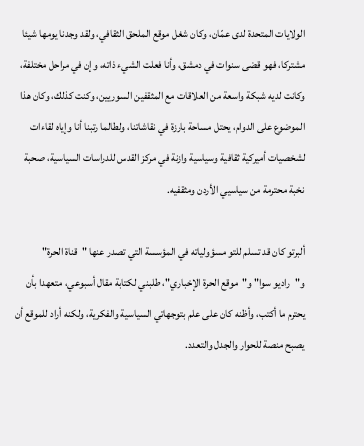الولايات المتحدة لدى عمّان، وكان شغل موقع الملحق الثقافي، ولقد وجدنا يومها شيئا مشتركا، فهو قضى سنوات في دمشق، وأنا فعلت الشيء ذاته، وإن في مراحل مختلفة، وكانت لديه شبكة واسعة من العلاقات مع المثقفين السوريين، وكنت كذلك، وكان هذا الموضوع على الدوام، يحتل مساحة بارزة في نقاشاتنا، ولطالما رتبنا أنا وإياه لقاءات لشخصيات أميركية ثقافية وسياسية وازنة في مركز القدس للدراسات السياسية، صحبة نخبة محترمة من سياسيي الأردن ومثقفيه.

ألبرتو كان قد تسلم للتو مسؤولياته في المؤسسة التي تصدر عنها "قناة الحرة" و"راديو سوا" و"موقع الحرة الإخباري"، طلبني لكتابة مقال أسبوعي، متعهدا بأن يحترم ما أكتب، وأظنه كان على علم بتوجهاتي السياسية والفكرية، ولكنه أراد للموقع أن يصبح منصة للحوار والجدل والتعدد.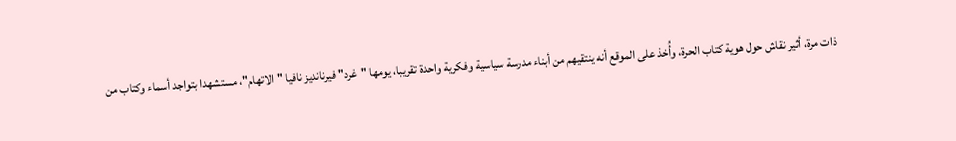ذات مرة، أثير نقاش حول هوية كتاب الحرة، وأُخذ على الموقع أنه ينتقيهم من أبناء مدرسة سياسية وفكرية واحدة تقريبا، يومها "غرد" فيرنانديز نافيا "الاتهام"، مستشهدا بتواجد أسماء وكتاب من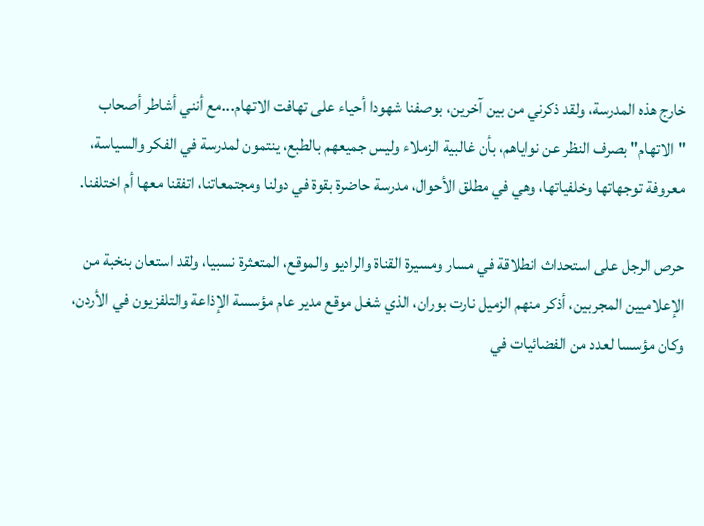خارج هذه المدرسة، ولقد ذكرني من بين آخرين، بوصفنا شهودا أحياء على تهافت الاتهام...مع أنني أشاطر أصحاب "الاتهام" بصرف النظر عن نواياهم، بأن غالبية الزملاء وليس جميعهم بالطبع، ينتمون لمدرسة في الفكر والسياسة، معروفة توجهاتها وخلفياتها، وهي في مطلق الأحوال، مدرسة حاضرة بقوة في دولنا ومجتمعاتنا، اتفقنا معها أم اختلفنا.

حرص الرجل على استحداث انطلاقة في مسار ومسيرة القناة والراديو والموقع، المتعثرة نسبيا، ولقد استعان بنخبة من الإعلاميين المجربين، أذكر منهم الزميل نارت بوران، الذي شغل موقع مدير عام مؤسسة الإذاعة والتلفزيون في الأردن، وكان مؤسسا لعدد من الفضائيات في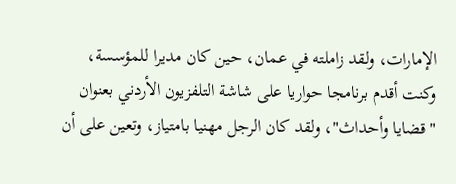الإمارات، ولقد زاملته في عمان، حين كان مديرا للمؤسسة، وكنت أقدم برنامجا حواريا على شاشة التلفزيون الأردني بعنوان "قضايا وأحداث"، ولقد كان الرجل مهنيا بامتياز، وتعين على أن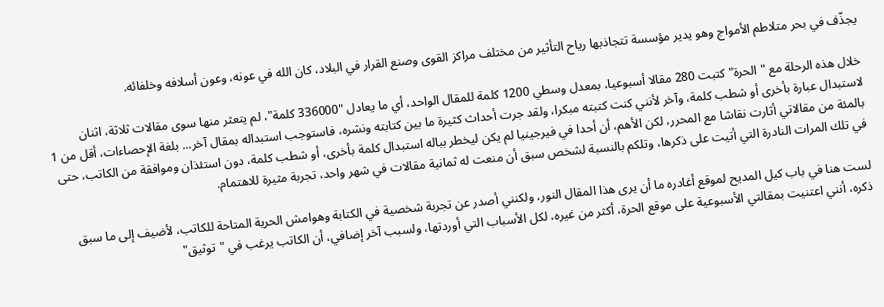يجذّف في بحر متلاطم الأمواج وهو يدير مؤسسة تتجاذبها رياح التأثير من مختلف مراكز القوى وصنع القرار في البلاد، كان الله في عونه، وعون أسلافه وخلفائه.

خلال هذه الرحلة مع "الحرة" كتبت 280 مقالا أسبوعيا، بمعدل وسطي 1200 كلمة للمقال الواحد، أي ما يعادل "336000 كلمة"، لم يتعثر منها سوى مقالات ثلاثة، اثنان لاستبدال عبارة بأخرى أو شطب كلمة، وآخر لأنني كنت كتبته مبكرا، ولقد جرت أحداث كثيرة ما بين كتابته ونشره، فاستوجب استبداله بمقال آخر... بلغة الإحصاءات، أقل من 1 بالمئة من مقالاتي أثارت نقاشا مع المحرر، لكن الأهم، أن أحدا في فيرجينيا لم يكن ليخطر بباله استبدال كلمة بأخرى، أو شطب كلمة، دون استئذان وموافقة من الكاتب، حتى في تلك المرات النادرة التي أتيت على ذكرها، وتلكم بالنسبة لشخص سبق أن منعت له ثمانية مقالات في شهر واحد، تجربة مثيرة للاهتمام.

لست هنا في باب كيل المديح لموقع أغادره ما أن يرى هذا المقال النور، ولكنني أصدر عن تجربة شخصية في الكتابة وهوامش الحرية المتاحة للكاتب، لأضيف إلى ما سبق ذكره، أنني اعتنيت بمقالتي الأسبوعية على موقع الحرة، أكثر من غيره، لكل الأسباب التي أوردتها، ولسبب آخر إضافي، أن الكاتب يرغب في "توثيق"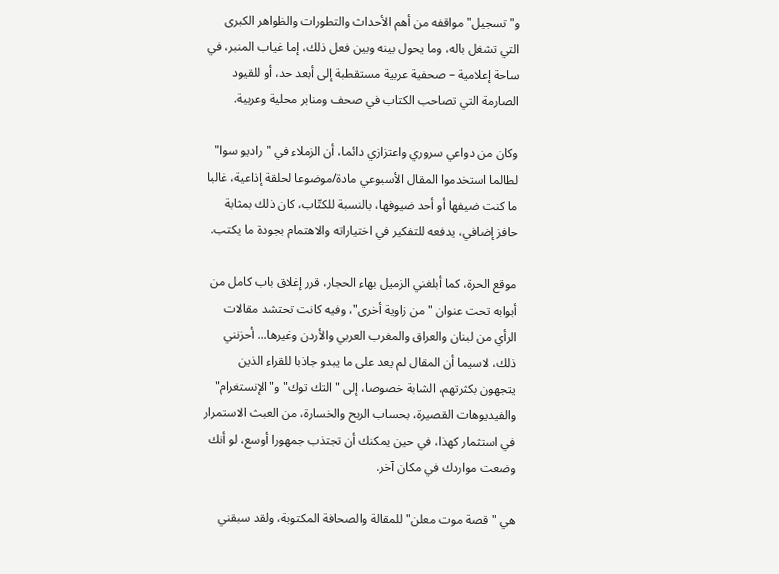و"تسجيل" مواقفه من أهم الأحداث والتطورات والظواهر الكبرى التي تشغل باله، وما يحول بينه وبين فعل ذلك، إما غياب المنبر، في ساحة إعلامية – صحفية عربية مستقطبة إلى أبعد حد، أو للقيود الصارمة التي تصاحب الكتاب في صحف ومنابر محلية وعربية.

وكان من دواعي سروري واعتزازي دائما، أن الزملاء في "راديو سوا" لطالما استخدموا المقال الأسبوعي مادة/موضوعا لحلقة إذاعية، غالبا ما كنت ضيفها أو أحد ضيوفها، بالنسبة للكتّاب، كان ذلك بمثابة حافز إضافي، يدفعه للتفكير في اختياراته والاهتمام بجودة ما يكتب.

موقع الحرة، كما أبلغني الزميل بهاء الحجار، قرر إغلاق باب كامل من أبوابه تحت عنوان "من زاوية أخرى"، وفيه كانت تحتشد مقالات الرأي من لبنان والعراق والمغرب العربي والأردن وغيرها... أحزنني ذلك، لاسيما أن المقال لم يعد على ما يبدو جاذبا للقراء الذين يتجهون بكثرتهم، الشابة خصوصا، إلى "التك توك" و"الإنستغرام" والفيديوهات القصيرة، بحساب الربح والخسارة، من العبث الاستمرار في استثمار كهذا، في حين يمكنك أن تجتذب جمهورا أوسع، لو أنك وضعت مواردك في مكان آخر.

هي "قصة موت معلن" للمقالة والصحافة المكتوبة، ولقد سبقني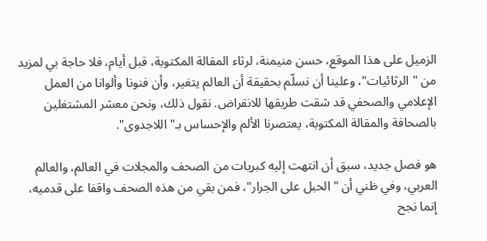الزميل على هذا الموقع، حسن منيمنة، لرثاء المقالة المكتوبة، قبل أيام، فلا حاجة بي لمزيد من "الرثائيات"، وعلينا أن نسلّم بحقيقة أن العالم يتغير، وأن فنونا وألوانا من العمل الإعلامي والصحفي قد شقت طريقها للانقراض. نقول ذلك، ونحن معشر المشتغلين بالصحافة والمقالة المكتوبة، يعتصرنا الألم والإحساس بـ"اللاجدوى".

هو فصل جديد، سبق أن انتهت إليه كبريات من الصحف والمجلات في العالم، والعالم العربي، وفي ظني أن "الحبل على الجرار"، فمن بقي من هذه الصحف واقفا على قدميه، إنما نجح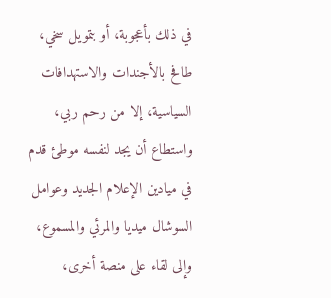في ذلك بأعجوبة، أو بتمويل سخي، طافح بالأجندات والاستهدافات السياسية، إلا من رحم ربي، واستطاع أن يجد لنفسه موطئ قدم في ميادين الإعلام الجديد وعوامل السوشال ميديا والمرئي والمسموع، وإلى لقاء على منصة أخرى،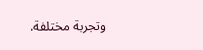وتجربة مختلفة.